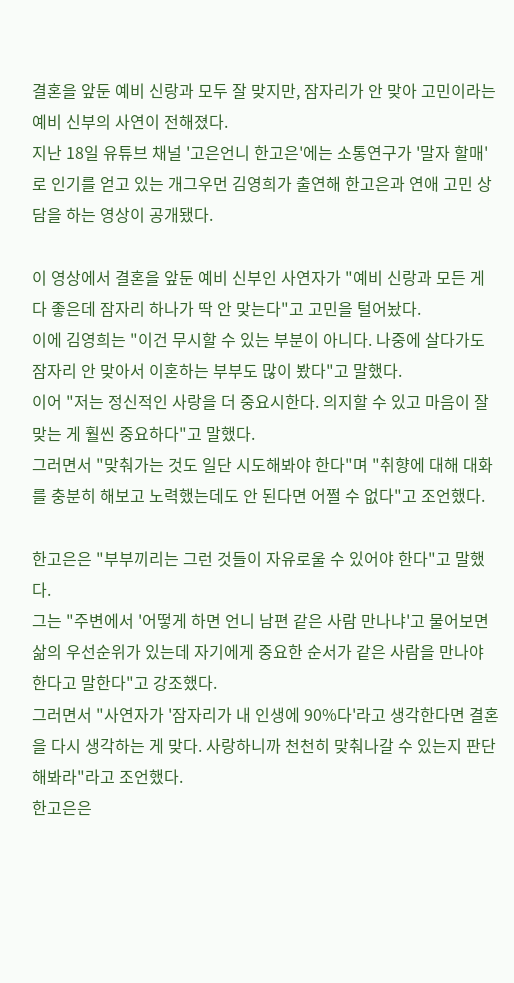결혼을 앞둔 예비 신랑과 모두 잘 맞지만, 잠자리가 안 맞아 고민이라는 예비 신부의 사연이 전해졌다.
지난 18일 유튜브 채널 '고은언니 한고은'에는 소통연구가 '말자 할매'로 인기를 얻고 있는 개그우먼 김영희가 출연해 한고은과 연애 고민 상담을 하는 영상이 공개됐다.

이 영상에서 결혼을 앞둔 예비 신부인 사연자가 "예비 신랑과 모든 게 다 좋은데 잠자리 하나가 딱 안 맞는다"고 고민을 털어놨다.
이에 김영희는 "이건 무시할 수 있는 부분이 아니다. 나중에 살다가도 잠자리 안 맞아서 이혼하는 부부도 많이 봤다"고 말했다.
이어 "저는 정신적인 사랑을 더 중요시한다. 의지할 수 있고 마음이 잘 맞는 게 훨씬 중요하다"고 말했다.
그러면서 "맞춰가는 것도 일단 시도해봐야 한다"며 "취향에 대해 대화를 충분히 해보고 노력했는데도 안 된다면 어쩔 수 없다"고 조언했다.

한고은은 "부부끼리는 그런 것들이 자유로울 수 있어야 한다"고 말했다.
그는 "주변에서 '어떻게 하면 언니 남편 같은 사람 만나냐'고 물어보면 삶의 우선순위가 있는데 자기에게 중요한 순서가 같은 사람을 만나야 한다고 말한다"고 강조했다.
그러면서 "사연자가 '잠자리가 내 인생에 90%다'라고 생각한다면 결혼을 다시 생각하는 게 맞다. 사랑하니까 천천히 맞춰나갈 수 있는지 판단해봐라"라고 조언했다.
한고은은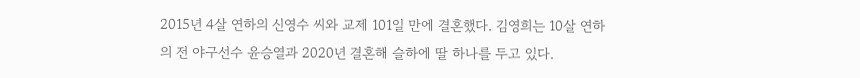2015년 4살 연하의 신영수 씨와 교제 101일 만에 결혼했다. 김영희는 10살 연하의 전 야구선수 윤승열과 2020년 결혼해 슬하에 딸 하나를 두고 있다.